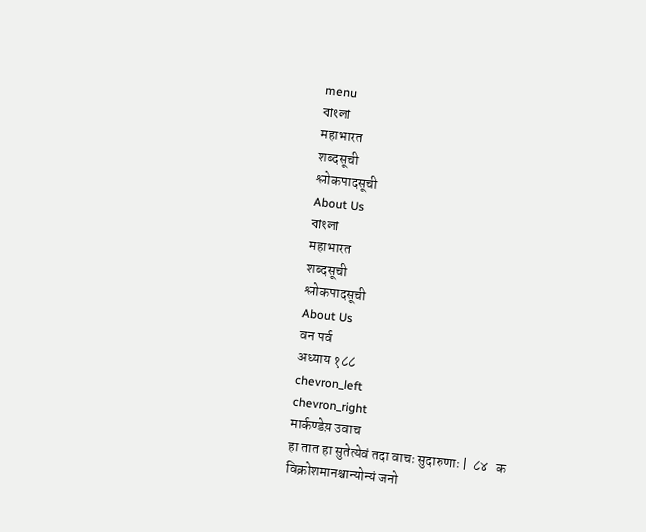menu
বাংলা
महाभारत
शब्दसूची
श्लोकपादसूची
About Us
বাংলা
महाभारत
शब्दसूची
श्लोकपादसूची
About Us
वन पर्व
अध्याय १८८
chevron_left
chevron_right
मार्कण्डेय़ उवाच
हा तात हा सुतेत्येवं तदा वाचः सुदारुणाः |  ८४   क
विक्रोशमानश्चान्योन्यं जनो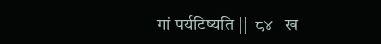गां पर्यटिष्यति ||  ८४   ख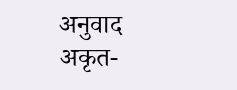अनुवाद
अकृत-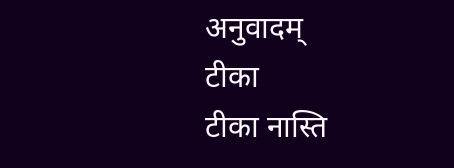अनुवादम्
टीका
टीका नास्ति